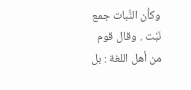وكأن النَّبات جمع نَبْت . وقال قوم من أهل اللغة : بل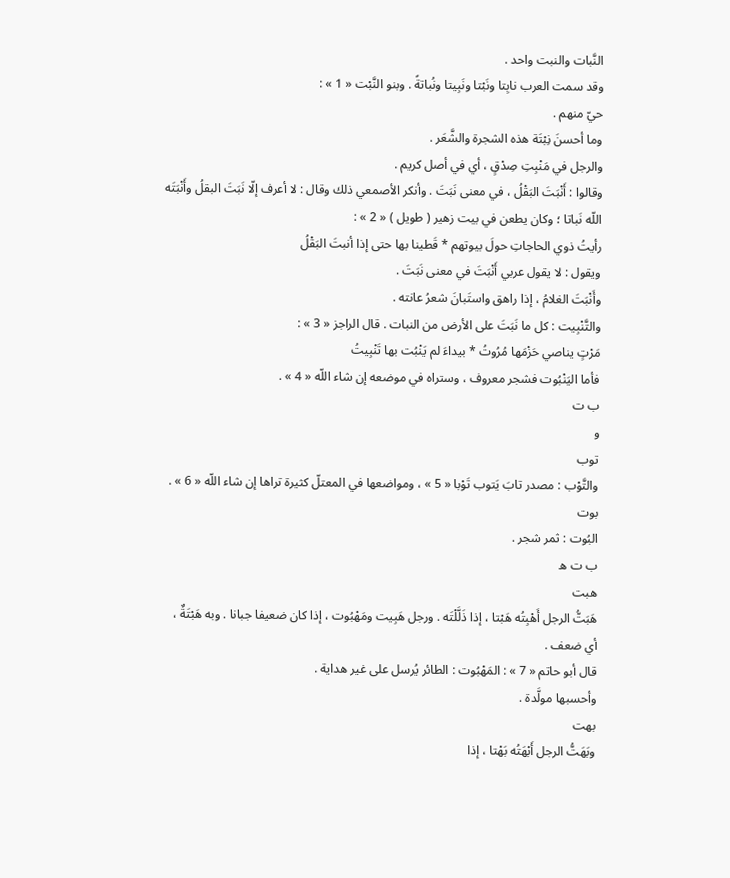النَّبات والنبت واحد .
وقد سمت العرب نابِتا ونَبْتا ونَبِيتا ونُباتةً . وبنو النَّبْت « 1 » :
حيّ منهم .
وما أحسنَ نِبْتَة هذه الشجرة والشَّعَر .
والرجل في مَنْبِتِ صِدْقٍ ، أي في أصل كريم .
وقالوا : أَنْبَتَ البَقْلُ ، في معنى نَبَتَ . وأنكر الأصمعي ذلك وقال : لا أعرف إلّا نَبَتَ البقلُ وأَنْبَتَه اللّه نَباتا ؛ وكان يطعن في بيت زهير ( طويل ) « 2 » :
رأيتُ ذوي الحاجاتِ حولَ بيوتهم * قَطينا بها حتى إذا أنبتَ البَقْلُ
ويقول : لا يقول عربي أَنْبَتَ في معنى نَبَتَ .
وأَنْبَتَ الغلامُ ، إذا راهق واستَبانَ شعرُ عانته .
والتَّنْبِيت : كل ما نَبَتَ على الأرض من النبات . قال الراجز « 3 » :
مَرْتٍ يناصي حَزْمَها مُرُوتُ * بيداءَ لم يَنْبُت بها تَنْبِيتُ
فأما اليَنْبُوت فشجر معروف ، وستراه في موضعه إن شاء اللّه « 4 » .
ب ت
و
توب
والتَّوْب : مصدر تابَ يَتوب تَوْبا « 5 » ، ومواضعها في المعتلّ كثيرة تراها إن شاء اللّه « 6 » .
بوت
البُوت : ثمر شجر .
ب ت ه
هبت
هَبَتُّ الرجل أَهْبِتُه هَبْتا ، إذا ذَلَّلْتَه . ورجل هَبِيت ومَهْبُوت ، إذا كان ضعيفا جبانا . وبه هَبْتَةٌ ، أي ضعف .
قال أبو حاتم « 7 » : المَهْبُوت : الطائر يُرسل على غير هداية .
وأحسبها مولَّدة .
بهت
وبَهَتُّ الرجل أَبْهَتُه بَهْتا ، إذا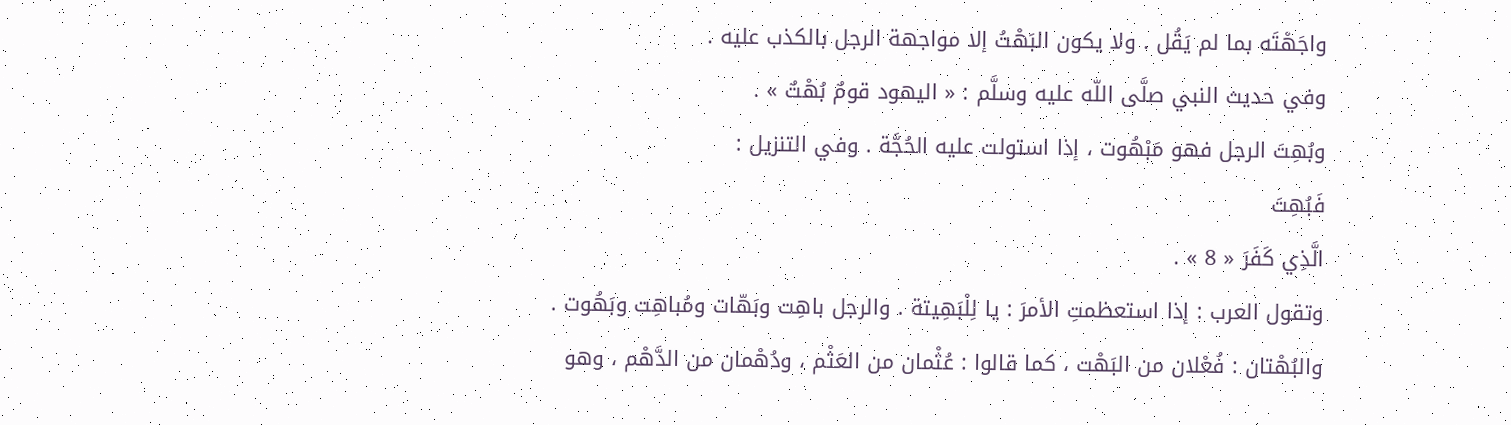واجَهْتَه بما لم يَقُل . ولا يكون البَهْتُ إلا مواجهة الرجل بالكذب عليه .
وفي حديث النبي صلَّى اللّه عليه وسلَّم : « اليهود قومٌ بُهْتٌ » .
وبُهِتَ الرجل فهو مَبْهُوت ، إذا استولت عليه الحُجَّة . وفي التنزيل :
فَبُهِتَ
الَّذِي كَفَرَ « 8 » .
وتقول العرب : إذا استعظمتِ الأمرَ : يا لِلْبَهِيتة . والرجل باهِت وبَهّات ومُباهِت وبَهُوت .
والبُهْتان : فُعْلان من البَهْت ، كما قالوا : عُثْمان من العَثْم ، ودُهْمان من الدَّهْم ، وهو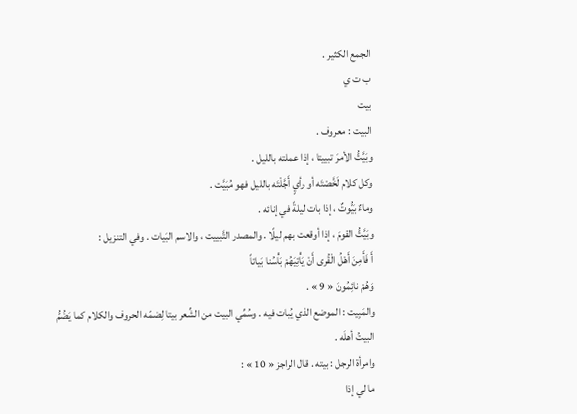الجمع الكثير .
ب ت ي
بيت
البيت : معروف .
وبَيَّتُّ الأمرَ تبييتا ، إذا عملته بالليل .
وكل كلام لَخَّصْتَه أو رأيٍ أَجَّلْتَه بالليل فهو مُبَيَّت .
وماءٌ بَيُّوتٌ ، إذا بات ليلةً في إنائه .
وبَيَّتُّ القومَ ، إذا أوقعت بهم ليلًا . والمصدر التَّبييت ، والاسم البَيات . وفي التنزيل :
أَ فَأَمِنَ أَهْلُ الْقُرى أَنْ يَأْتِيَهُمْ بَأْسُنا بَياتاً
وَهُمْ نائِمُونَ « 9 » .
والمَبِيت : الموضع الذي يُبات فيه . وسُمِّي البيت من الشِّعر بيتا لِضمّه الحروف والكلام كما يَضُمُّ البيتُ أهلَه .
وامرأة الرجل : بيته . قال الراجز « 10 » :
ما لي إذا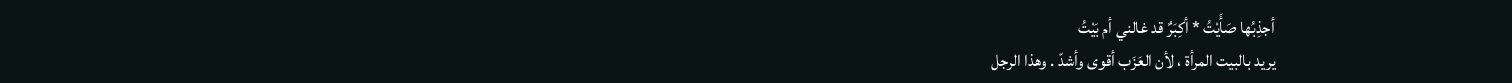أجذِبُها صَأَيْتُ * أكِبَرٌ قد غالني أم بَيْتُ
يريد بالبيت المرأة ، لأن العَزَب أقوى وأشدّ . وهذا الرجل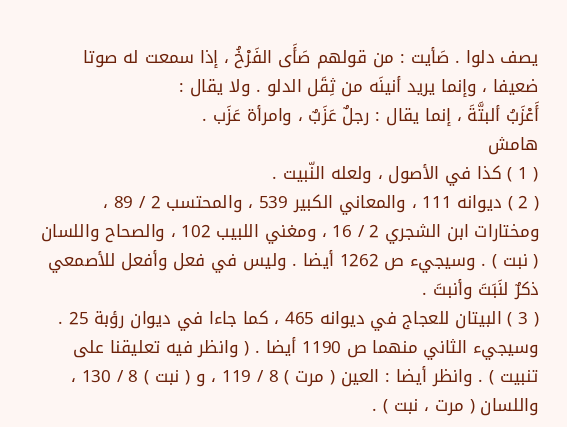يصف دلوا . صَأيت : من قولهم صَأَى الفَرْخُ ، إذا سمعت له صوتا ضعيفا ، وإنما يريد أنينَه من ثِقَل الدلو . ولا يقال :
أَعْزَبُ ألبتَّةَ ، إنما يقال : رجلٌ عَزَبٌ ، وامرأة عَزَب .
هامش
( 1 ) كذا في الأصول ، ولعله النّبيت .
( 2 ) ديوانه 111 ، والمعاني الكبير 539 ، والمحتسب 2 / 89 ، ومختارات ابن الشجري 2 / 16 ، ومغني اللبيب 102 ، والصحاح واللسان ( نبت ) . وسيجيء ص 1262 أيضا . وليس في فعل وأفعل للأصمعي ذكرٌ لنَبَتَ وأنبتَ .
( 3 ) البيتان للعجاج في ديوانه 465 ، كما جاءا في ديوان رؤبة 25 . وسيجيء الثاني منهما ص 1190 أيضا . ( وانظر فيه تعليقنا على تنبيت ) . وانظر أيضا : العين ( مرت ) 8 / 119 ، و ( نبت ) 8 / 130 ، واللسان ( مرت ، نبت ) .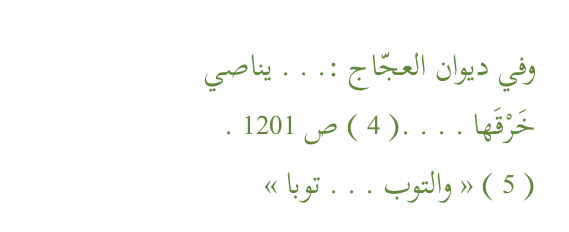وفي ديوان العجّاج :. . . يناصي خَرْقَها . . . .( 4 ) ص 1201 .
( 5 ) « والتوب . . . توبا »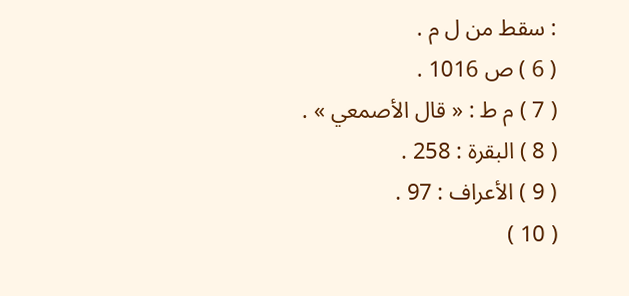: سقط من ل م .
( 6 ) ص 1016 .
( 7 ) م ط : « قال الأصمعي » .
( 8 ) البقرة : 258 .
( 9 ) الأعراف : 97 .
( 10 )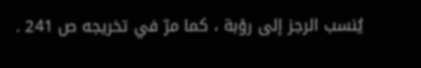يُنسب الرجز إلى رؤبة ، كما مرّ في تخريجه ص 241 .